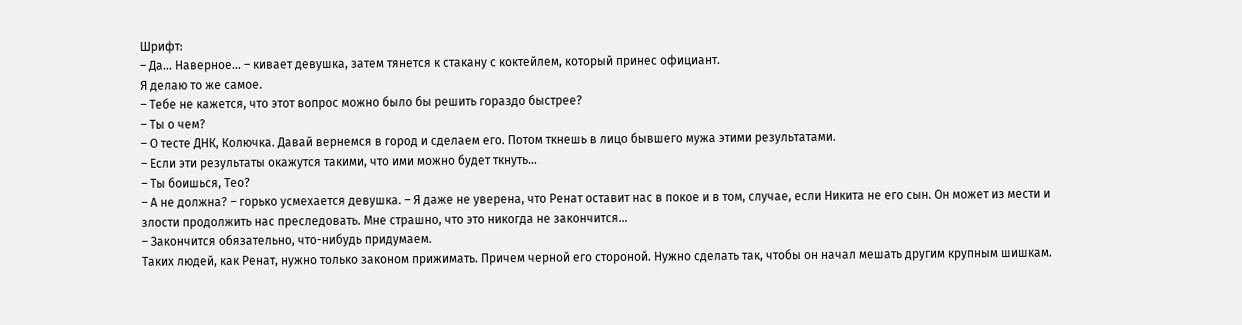Шрифт:
– Да… Наверное… – кивает девушка, затем тянется к стакану с коктейлем, который принес официант.
Я делаю то же самое.
– Тебе не кажется, что этот вопрос можно было бы решить гораздо быстрее?
– Ты о чем?
– О тесте ДНК, Колючка. Давай вернемся в город и сделаем его. Потом ткнешь в лицо бывшего мужа этими результатами.
– Если эти результаты окажутся такими, что ими можно будет ткнуть…
– Ты боишься, Тео?
– А не должна? – горько усмехается девушка. – Я даже не уверена, что Ренат оставит нас в покое и в том, случае, если Никита не его сын. Он может из мести и злости продолжить нас преследовать. Мне страшно, что это никогда не закончится…
– Закончится обязательно, что-нибудь придумаем.
Таких людей, как Ренат, нужно только законом прижимать. Причем черной его стороной. Нужно сделать так, чтобы он начал мешать другим крупным шишкам.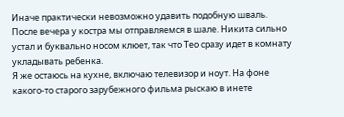Иначе практически невозможно удавить подобную шваль.
После вечера у костра мы отправляемся в шале. Никита сильно устал и буквально носом клюет, так что Тео сразу идет в комнату укладывать ребенка.
Я же остаюсь на кухне, включаю телевизор и ноут. На фоне какого-то старого зарубежного фильма рыскаю в инете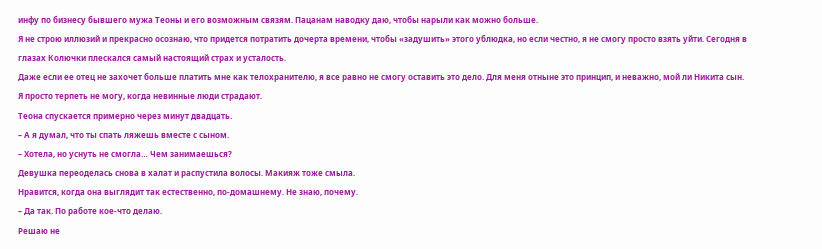инфу по бизнесу бывшего мужа Теоны и его возможным связям. Пацанам наводку даю, чтобы нарыли как можно больше.
Я не строю иллюзий и прекрасно осознаю, что придется потратить дочерта времени, чтобы «задушить» этого ублюдка, но если честно, я не смогу просто взять уйти. Сегодня в глазах Колючки плескался самый настоящий страх и усталость.
Даже если ее отец не захочет больше платить мне как телохранителю, я все равно не смогу оставить это дело. Для меня отныне это принцип, и неважно, мой ли Никита сын.
Я просто терпеть не могу, когда невинные люди страдают.
Теона спускается примерно через минут двадцать.
– А я думал, что ты спать ляжешь вместе с сыном.
– Хотела, но уснуть не смогла… Чем занимаешься?
Девушка переоделась снова в халат и распустила волосы. Макияж тоже смыла.
Нравится, когда она выглядит так естественно, по-домашнему. Не знаю, почему.
– Да так. По работе кое-что делаю.
Решаю не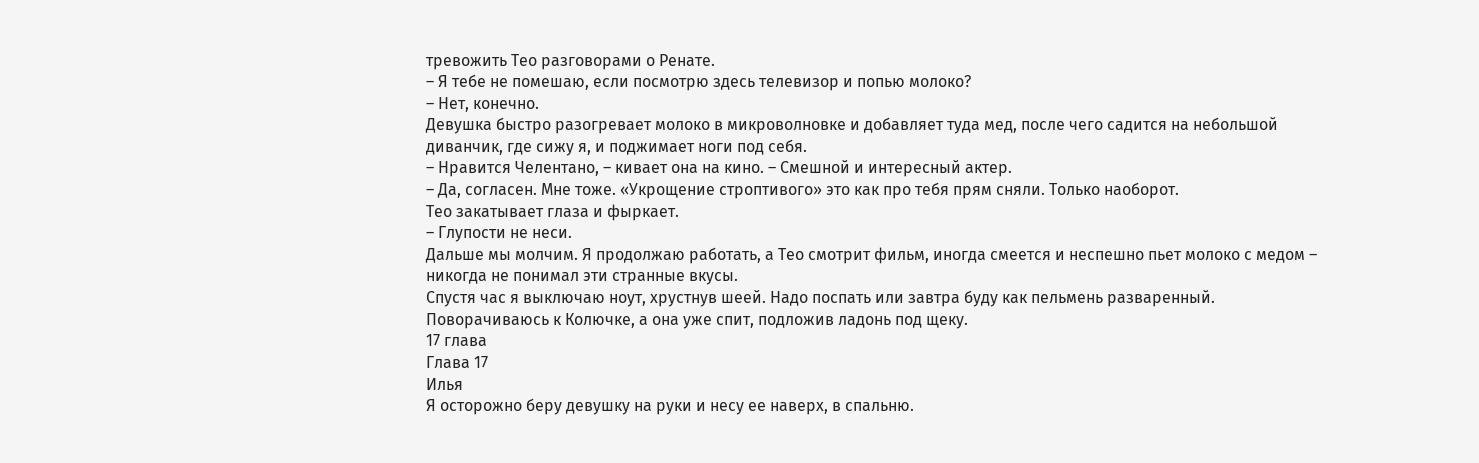тревожить Тео разговорами о Ренате.
– Я тебе не помешаю, если посмотрю здесь телевизор и попью молоко?
– Нет, конечно.
Девушка быстро разогревает молоко в микроволновке и добавляет туда мед, после чего садится на небольшой диванчик, где сижу я, и поджимает ноги под себя.
– Нравится Челентано, – кивает она на кино. – Смешной и интересный актер.
– Да, согласен. Мне тоже. «Укрощение строптивого» это как про тебя прям сняли. Только наоборот.
Тео закатывает глаза и фыркает.
– Глупости не неси.
Дальше мы молчим. Я продолжаю работать, а Тео смотрит фильм, иногда смеется и неспешно пьет молоко с медом – никогда не понимал эти странные вкусы.
Спустя час я выключаю ноут, хрустнув шеей. Надо поспать или завтра буду как пельмень разваренный.
Поворачиваюсь к Колючке, а она уже спит, подложив ладонь под щеку.
17 глава
Глава 17
Илья
Я осторожно беру девушку на руки и несу ее наверх, в спальню.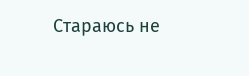Стараюсь не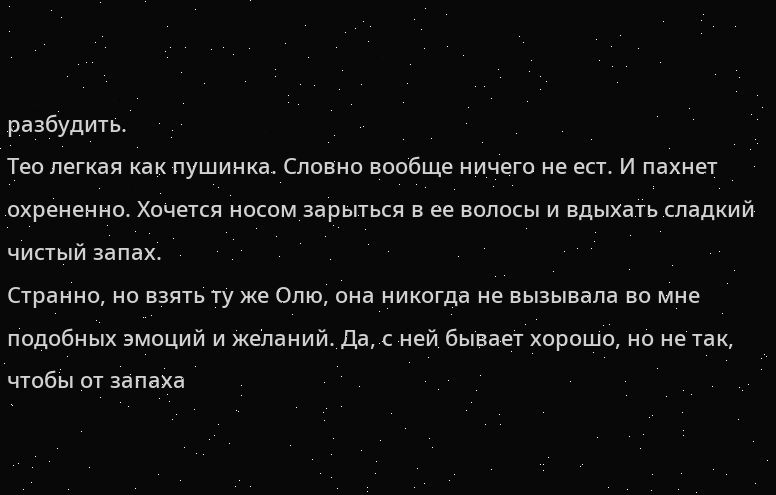разбудить.
Тео легкая как пушинка. Словно вообще ничего не ест. И пахнет охрененно. Хочется носом зарыться в ее волосы и вдыхать сладкий чистый запах.
Странно, но взять ту же Олю, она никогда не вызывала во мне подобных эмоций и желаний. Да, с ней бывает хорошо, но не так, чтобы от запаха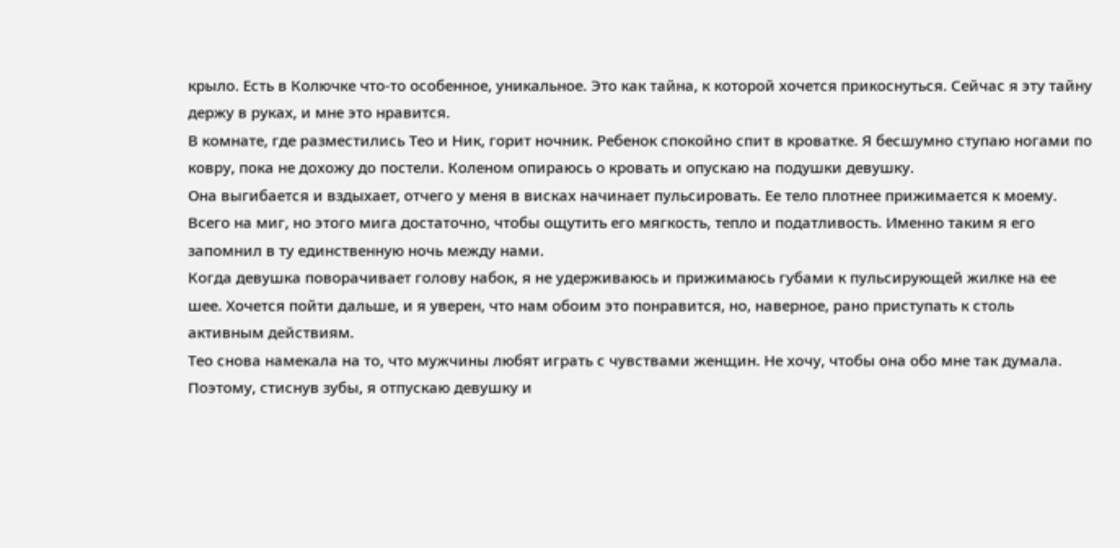крыло. Есть в Колючке что-то особенное, уникальное. Это как тайна, к которой хочется прикоснуться. Сейчас я эту тайну держу в руках, и мне это нравится.
В комнате, где разместились Тео и Ник, горит ночник. Ребенок спокойно спит в кроватке. Я бесшумно ступаю ногами по ковру, пока не дохожу до постели. Коленом опираюсь о кровать и опускаю на подушки девушку.
Она выгибается и вздыхает, отчего у меня в висках начинает пульсировать. Ее тело плотнее прижимается к моему. Всего на миг, но этого мига достаточно, чтобы ощутить его мягкость, тепло и податливость. Именно таким я его запомнил в ту единственную ночь между нами.
Когда девушка поворачивает голову набок, я не удерживаюсь и прижимаюсь губами к пульсирующей жилке на ее шее. Хочется пойти дальше, и я уверен, что нам обоим это понравится, но, наверное, рано приступать к столь активным действиям.
Тео снова намекала на то, что мужчины любят играть с чувствами женщин. Не хочу, чтобы она обо мне так думала.
Поэтому, стиснув зубы, я отпускаю девушку и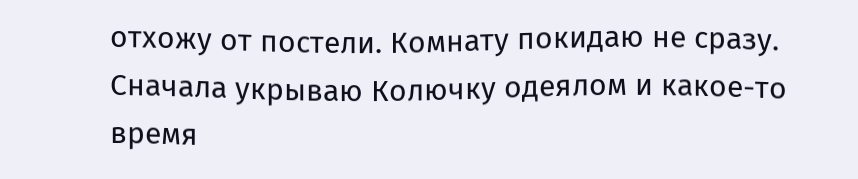отхожу от постели. Комнату покидаю не сразу. Сначала укрываю Колючку одеялом и какое-то время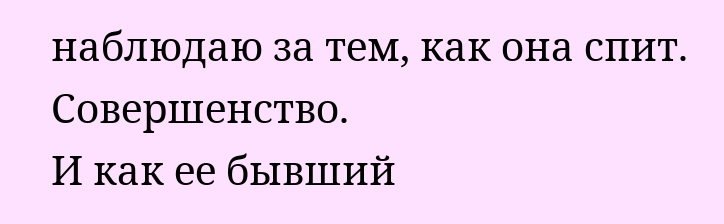наблюдаю за тем, как она спит.
Совершенство.
И как ее бывший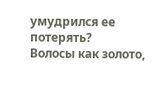умудрился ее потерять?
Волосы как золото,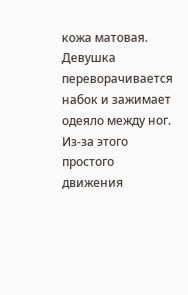кожа матовая.
Девушка переворачивается набок и зажимает одеяло между ног. Из-за этого простого движения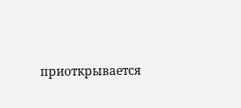приоткрывается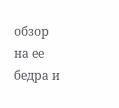обзор на ее бедра и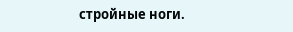стройные ноги.